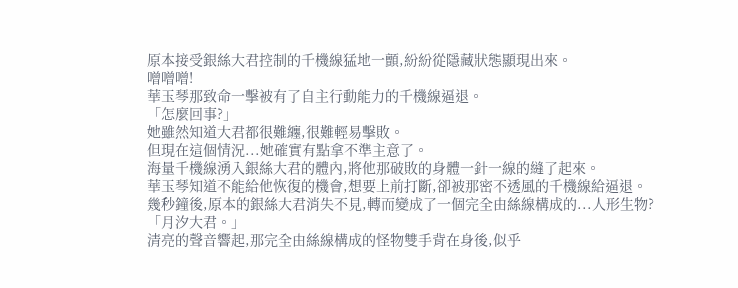原本接受銀絲大君控制的千機線猛地一顫,紛紛從隱藏狀態顯現出來。
噌噌噌!
華玉琴那致命一擊被有了自主行動能力的千機線逼退。
「怎麼回事?」
她雖然知道大君都很難纏,很難輕易擊敗。
但現在這個情況...她確實有點拿不準主意了。
海量千機線湧入銀絲大君的體內,將他那破敗的身體一針一線的縫了起來。
華玉琴知道不能給他恢復的機會,想要上前打斷,卻被那密不透風的千機線給逼退。
幾秒鐘後,原本的銀絲大君消失不見,轉而變成了一個完全由絲線構成的...人形生物?
「月汐大君。」
清亮的聲音響起,那完全由絲線構成的怪物雙手背在身後,似乎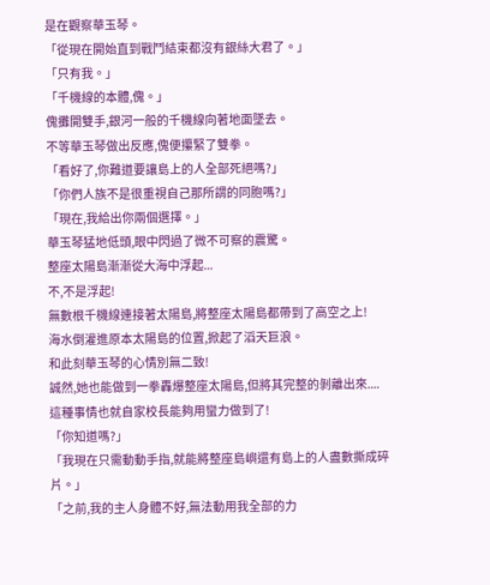是在觀察華玉琴。
「從現在開始直到戰鬥結束都沒有銀絲大君了。」
「只有我。」
「千機線的本體,傀。」
傀攤開雙手,銀河一般的千機線向著地面墜去。
不等華玉琴做出反應,傀便攥緊了雙拳。
「看好了,你難道要讓島上的人全部死絕嗎?」
「你們人族不是很重視自己那所謂的同胞嗎?」
「現在,我給出你兩個選擇。」
華玉琴猛地低頭,眼中閃過了微不可察的震驚。
整座太陽島漸漸從大海中浮起...
不,不是浮起!
無數根千機線連接著太陽島,將整座太陽島都帶到了高空之上!
海水倒灌進原本太陽島的位置,掀起了滔天巨浪。
和此刻華玉琴的心情別無二致!
誠然,她也能做到一拳轟爆整座太陽島,但將其完整的剝離出來....
這種事情也就自家校長能夠用蠻力做到了!
「你知道嗎?」
「我現在只需動動手指,就能將整座島嶼還有島上的人盡數撕成碎片。」
「之前,我的主人身體不好,無法動用我全部的力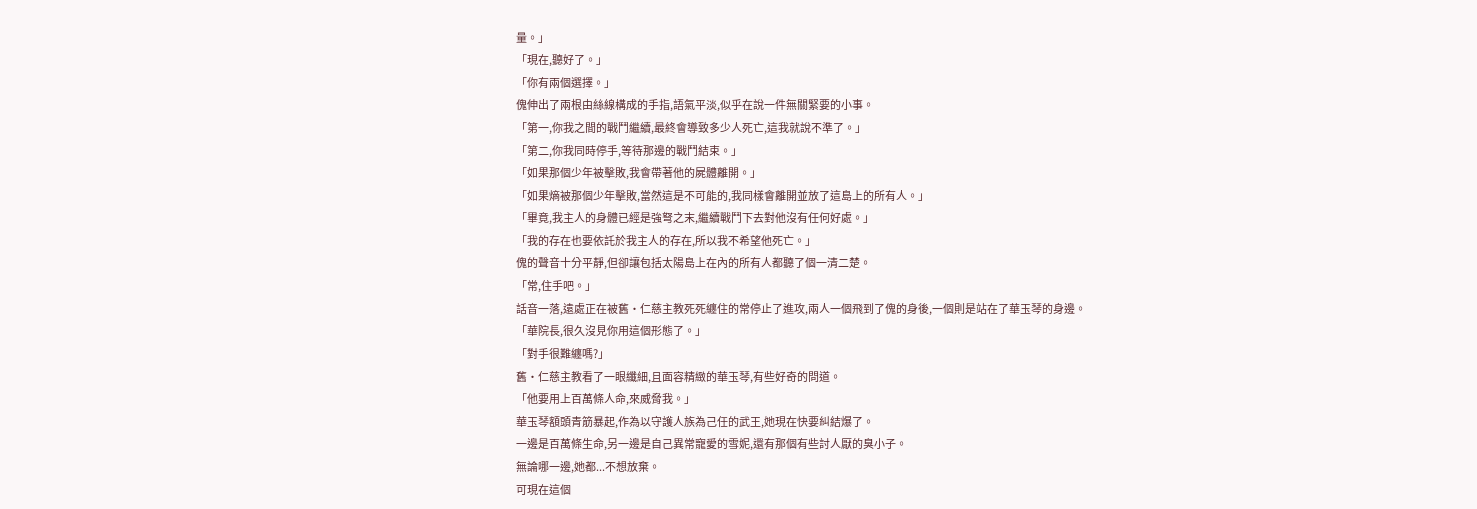量。」
「現在,聽好了。」
「你有兩個選擇。」
傀伸出了兩根由絲線構成的手指,語氣平淡,似乎在說一件無關緊要的小事。
「第一,你我之間的戰鬥繼續,最終會導致多少人死亡,這我就說不準了。」
「第二,你我同時停手,等待那邊的戰鬥結束。」
「如果那個少年被擊敗,我會帶著他的屍體離開。」
「如果熵被那個少年擊敗,當然這是不可能的,我同樣會離開並放了這島上的所有人。」
「畢竟,我主人的身體已經是強弩之末,繼續戰鬥下去對他沒有任何好處。」
「我的存在也要依託於我主人的存在,所以我不希望他死亡。」
傀的聲音十分平靜,但卻讓包括太陽島上在內的所有人都聽了個一清二楚。
「常,住手吧。」
話音一落,遠處正在被舊·仁慈主教死死纏住的常停止了進攻,兩人一個飛到了傀的身後,一個則是站在了華玉琴的身邊。
「華院長,很久沒見你用這個形態了。」
「對手很難纏嗎?」
舊·仁慈主教看了一眼纖細,且面容精緻的華玉琴,有些好奇的問道。
「他要用上百萬條人命,來威脅我。」
華玉琴額頭青筋暴起,作為以守護人族為己任的武王,她現在快要糾結爆了。
一邊是百萬條生命,另一邊是自己異常寵愛的雪妮,還有那個有些討人厭的臭小子。
無論哪一邊,她都...不想放棄。
可現在這個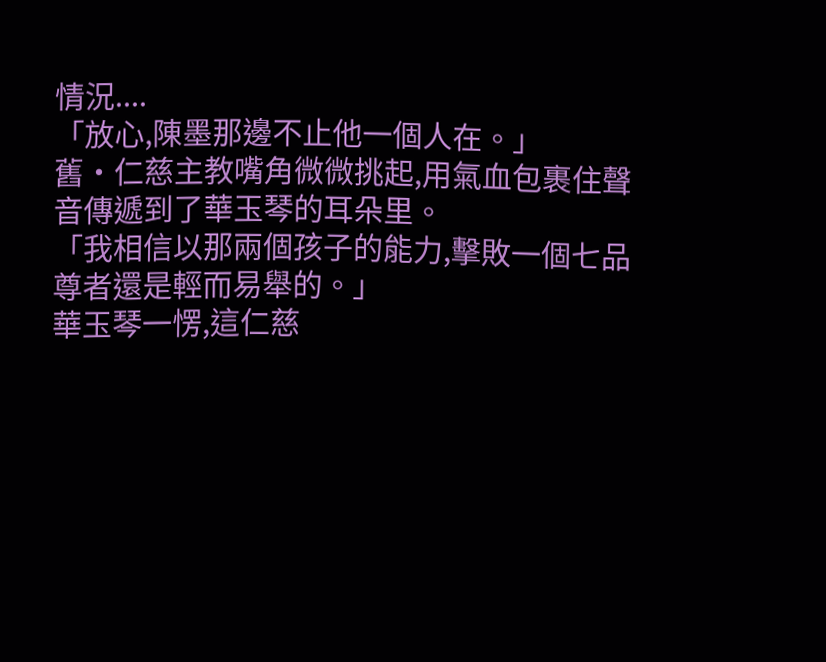情況....
「放心,陳墨那邊不止他一個人在。」
舊·仁慈主教嘴角微微挑起,用氣血包裹住聲音傳遞到了華玉琴的耳朵里。
「我相信以那兩個孩子的能力,擊敗一個七品尊者還是輕而易舉的。」
華玉琴一愣,這仁慈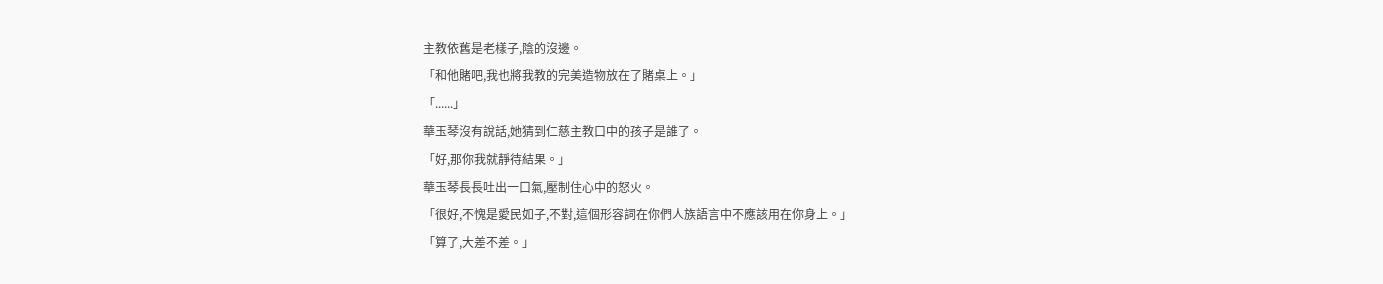主教依舊是老樣子,陰的沒邊。
「和他賭吧,我也將我教的完美造物放在了賭桌上。」
「......」
華玉琴沒有說話,她猜到仁慈主教口中的孩子是誰了。
「好,那你我就靜待結果。」
華玉琴長長吐出一口氣,壓制住心中的怒火。
「很好,不愧是愛民如子,不對,這個形容詞在你們人族語言中不應該用在你身上。」
「算了,大差不差。」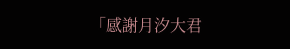「感謝月汐大君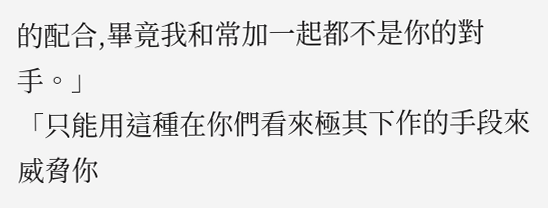的配合,畢竟我和常加一起都不是你的對手。」
「只能用這種在你們看來極其下作的手段來威脅你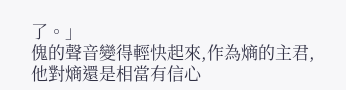了。」
傀的聲音變得輕快起來,作為熵的主君,他對熵還是相當有信心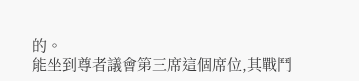的。
能坐到尊者議會第三席這個席位,其戰鬥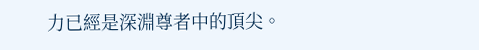力已經是深淵尊者中的頂尖。